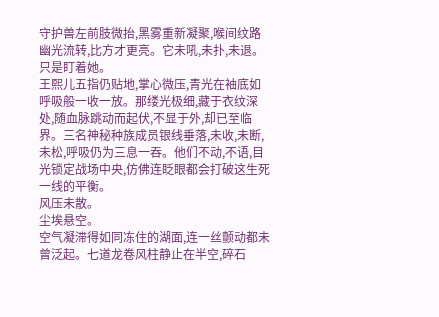守护兽左前肢微抬,黑雾重新凝聚,喉间纹路幽光流转,比方才更亮。它未吼,未扑,未退。只是盯着她。
王熙儿五指仍贴地,掌心微压,青光在袖底如呼吸般一收一放。那缕光极细,藏于衣纹深处,随血脉跳动而起伏,不显于外,却已至临界。三名神秘种族成员银线垂落,未收,未断,未松,呼吸仍为三息一吞。他们不动,不语,目光锁定战场中央,仿佛连眨眼都会打破这生死一线的平衡。
风压未散。
尘埃悬空。
空气凝滞得如同冻住的湖面,连一丝颤动都未曾泛起。七道龙卷风柱静止在半空,碎石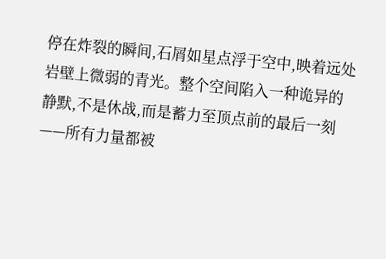停在炸裂的瞬间,石屑如星点浮于空中,映着远处岩壁上微弱的青光。整个空间陷入一种诡异的静默,不是休战,而是蓄力至顶点前的最后一刻——所有力量都被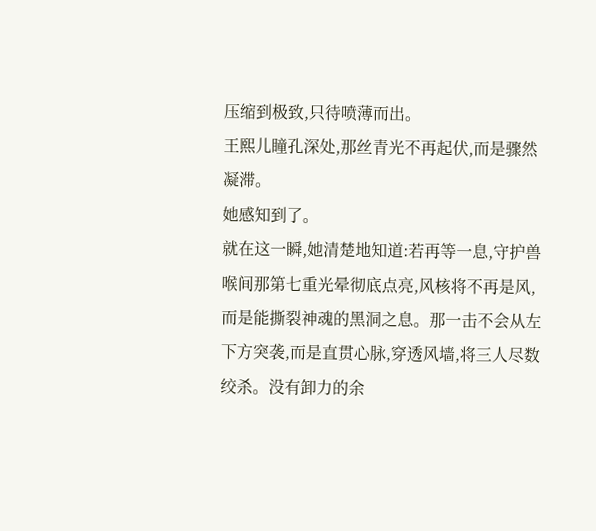压缩到极致,只待喷薄而出。
王熙儿瞳孔深处,那丝青光不再起伏,而是骤然凝滞。
她感知到了。
就在这一瞬,她清楚地知道:若再等一息,守护兽喉间那第七重光晕彻底点亮,风核将不再是风,而是能撕裂神魂的黑洞之息。那一击不会从左下方突袭,而是直贯心脉,穿透风墙,将三人尽数绞杀。没有卸力的余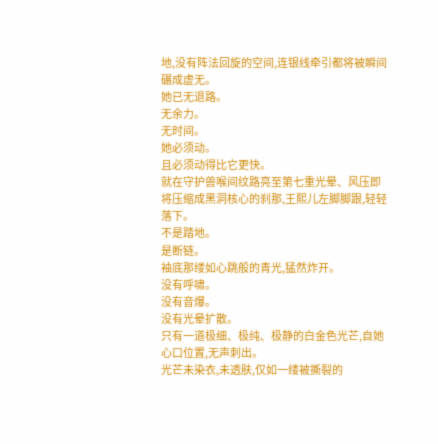地,没有阵法回旋的空间,连银线牵引都将被瞬间碾成虚无。
她已无退路。
无余力。
无时间。
她必须动。
且必须动得比它更快。
就在守护兽喉间纹路亮至第七重光晕、风压即将压缩成黑洞核心的刹那,王熙儿左脚脚跟,轻轻落下。
不是踏地。
是断链。
袖底那缕如心跳般的青光,猛然炸开。
没有呼啸。
没有音爆。
没有光晕扩散。
只有一道极细、极纯、极静的白金色光芒,自她心口位置,无声刺出。
光芒未染衣,未透肤,仅如一缕被撕裂的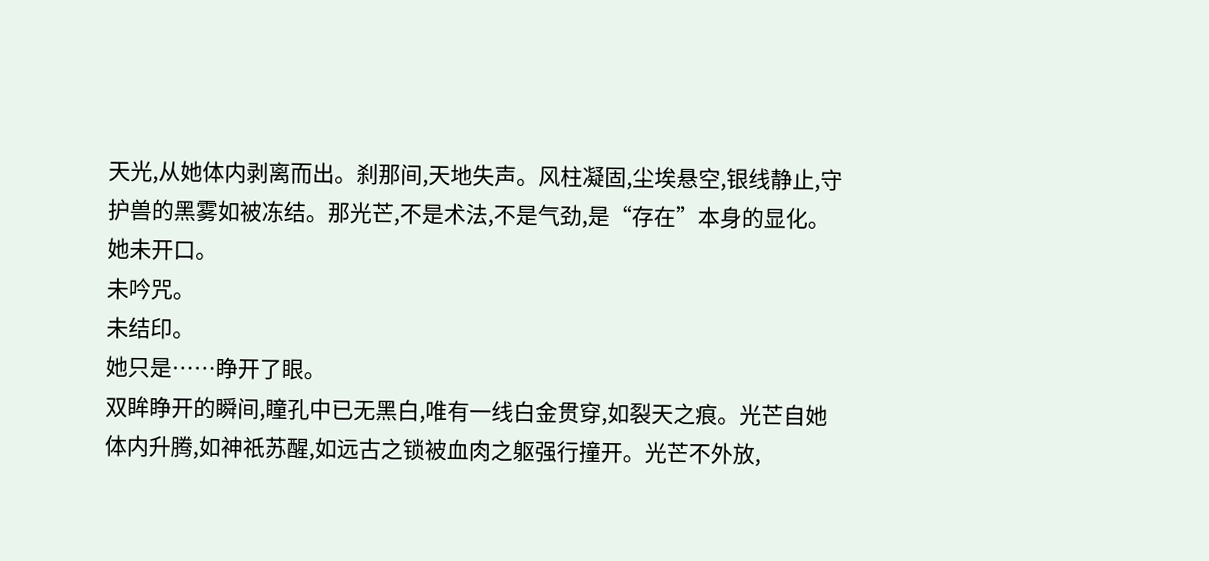天光,从她体内剥离而出。刹那间,天地失声。风柱凝固,尘埃悬空,银线静止,守护兽的黑雾如被冻结。那光芒,不是术法,不是气劲,是“存在”本身的显化。
她未开口。
未吟咒。
未结印。
她只是……睁开了眼。
双眸睁开的瞬间,瞳孔中已无黑白,唯有一线白金贯穿,如裂天之痕。光芒自她体内升腾,如神祇苏醒,如远古之锁被血肉之躯强行撞开。光芒不外放,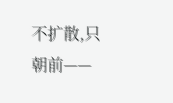不扩散,只朝前——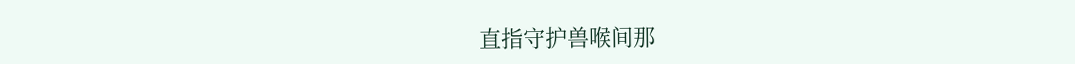直指守护兽喉间那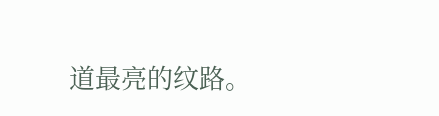道最亮的纹路。